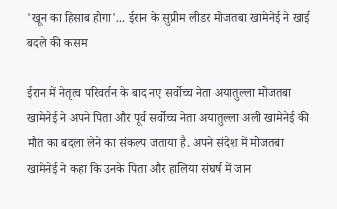'खून का हिसाब होगा'... ईरान के सुप्रीम लीडर मोजतबा खामेनेई ने खाई बदले की कसम

ईरान में नेतृत्व परिवर्तन के बाद नए सर्वोच्च नेता अयातुल्ला मोजतबा खामेनेई ने अपने पिता और पूर्व सर्वोच्च नेता अयातुल्ला अली खामेनेई की मौत का बदला लेने का संकल्प जताया है. अपने संदेश में मोजतबा खामेनेई ने कहा कि उनके पिता और हालिया संघर्ष में जान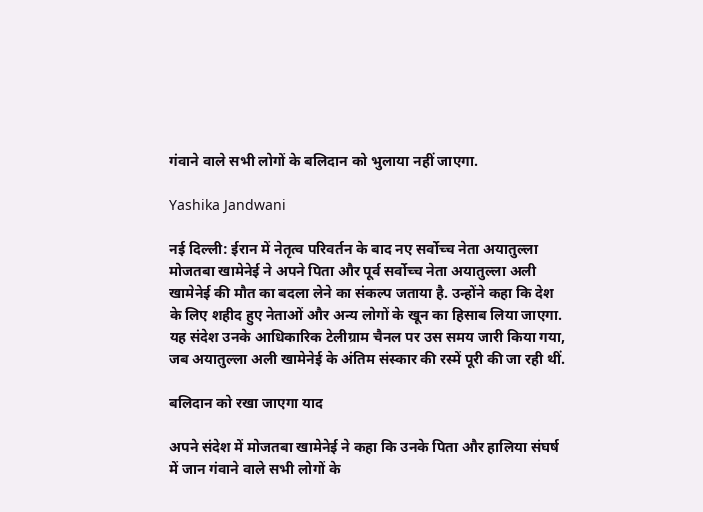गंवाने वाले सभी लोगों के बलिदान को भुलाया नहीं जाएगा.

Yashika Jandwani

नई दिल्ली: ईरान में नेतृत्व परिवर्तन के बाद नए सर्वोच्च नेता अयातुल्ला मोजतबा खामेनेई ने अपने पिता और पूर्व सर्वोच्च नेता अयातुल्ला अली खामेनेई की मौत का बदला लेने का संकल्प जताया है. उन्होंने कहा कि देश के लिए शहीद हुए नेताओं और अन्य लोगों के खून का हिसाब लिया जाएगा. यह संदेश उनके आधिकारिक टेलीग्राम चैनल पर उस समय जारी किया गया, जब अयातुल्ला अली खामेनेई के अंतिम संस्कार की रस्में पूरी की जा रही थीं.

बलिदान को रखा जाएगा याद

अपने संदेश में मोजतबा खामेनेई ने कहा कि उनके पिता और हालिया संघर्ष में जान गंवाने वाले सभी लोगों के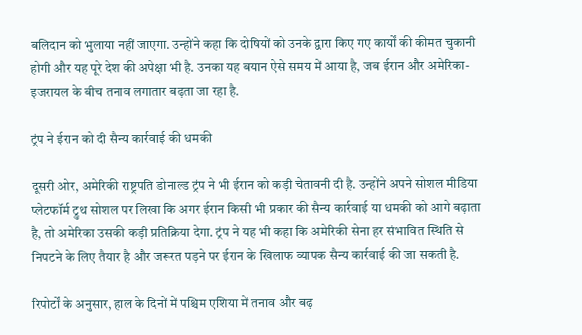बलिदान को भुलाया नहीं जाएगा. उन्होंने कहा कि दोषियों को उनके द्वारा किए गए कार्यों की कीमत चुकानी होगी और यह पूरे देश की अपेक्षा भी है. उनका यह बयान ऐसे समय में आया है, जब ईरान और अमेरिका-इजरायल के बीच तनाव लगातार बढ़ता जा रहा है.

ट्रंप ने ईरान को दी सैन्य कार्रवाई की धमकी

दूसरी ओर, अमेरिकी राष्ट्रपति डोनाल्ड ट्रंप ने भी ईरान को कड़ी चेतावनी दी है. उन्होंने अपने सोशल मीडिया प्लेटफॉर्म ट्रुथ सोशल पर लिखा कि अगर ईरान किसी भी प्रकार की सैन्य कार्रवाई या धमकी को आगे बढ़ाता है, तो अमेरिका उसकी कड़ी प्रतिक्रिया देगा. ट्रंप ने यह भी कहा कि अमेरिकी सेना हर संभावित स्थिति से निपटने के लिए तैयार है और जरूरत पड़ने पर ईरान के खिलाफ व्यापक सैन्य कार्रवाई की जा सकती है.

रिपोर्टों के अनुसार, हाल के दिनों में पश्चिम एशिया में तनाव और बढ़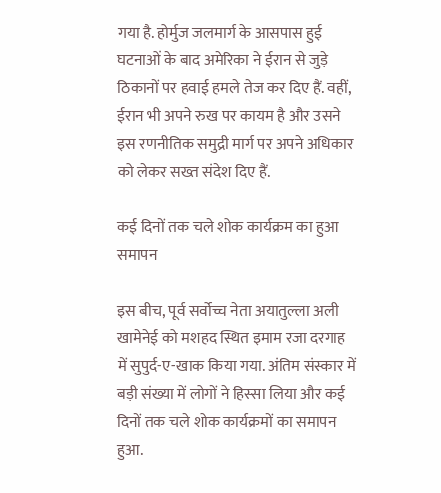गया है. होर्मुज जलमार्ग के आसपास हुई घटनाओं के बाद अमेरिका ने ईरान से जुड़े ठिकानों पर हवाई हमले तेज कर दिए हैं. वहीं, ईरान भी अपने रुख पर कायम है और उसने इस रणनीतिक समुद्री मार्ग पर अपने अधिकार को लेकर सख्त संदेश दिए हैं.

कई दिनों तक चले शोक कार्यक्रम का हुआ समापन

इस बीच, पूर्व सर्वोच्च नेता अयातुल्ला अली खामेनेई को मशहद स्थित इमाम रजा दरगाह में सुपुर्द-ए-खाक किया गया. अंतिम संस्कार में बड़ी संख्या में लोगों ने हिस्सा लिया और कई दिनों तक चले शोक कार्यक्रमों का समापन हुआ.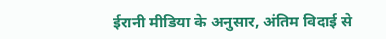ईरानी मीडिया के अनुसार, अंतिम विदाई से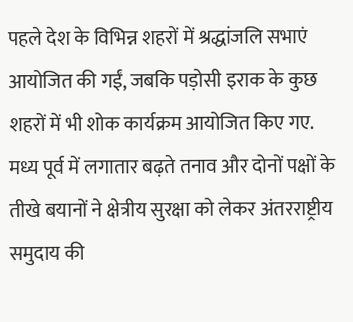पहले देश के विभिन्न शहरों में श्रद्धांजलि सभाएं आयोजित की गईं, जबकि पड़ोसी इराक के कुछ शहरों में भी शोक कार्यक्रम आयोजित किए गए. मध्य पूर्व में लगातार बढ़ते तनाव और दोनों पक्षों के तीखे बयानों ने क्षेत्रीय सुरक्षा को लेकर अंतरराष्ट्रीय समुदाय की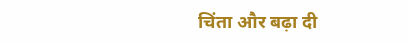चिंता और बढ़ा दी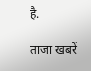है.

ताजा खबरें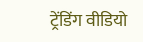ट्रेंडिंग वीडियो